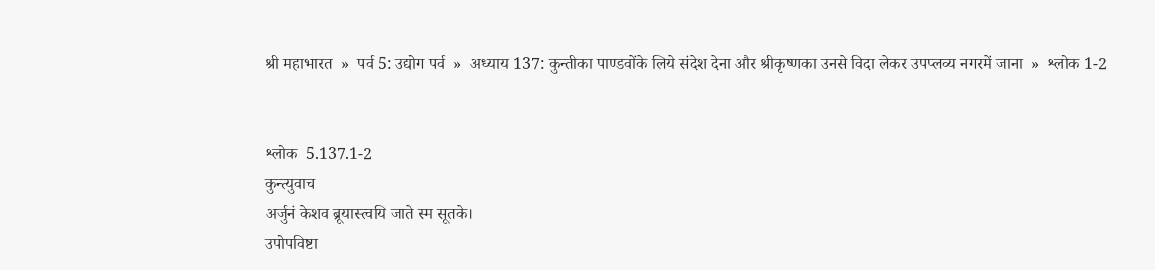श्री महाभारत  »  पर्व 5: उद्योग पर्व  »  अध्याय 137: कुन्तीका पाण्डवोंके लिये संदेश देना और श्रीकृष्णका उनसे विदा लेकर उपप्लव्य नगरमें जाना  »  श्लोक 1-2


श्लोक  5.137.1-2
कुन्त्युवाच
अर्जुनं केशव ब्रूयास्त्वयि जाते स्म सूतके।
उपोपविष्टा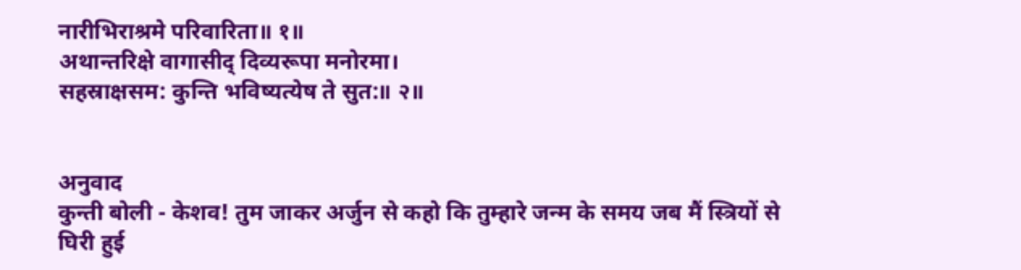नारीभिराश्रमे परिवारिता॥ १॥
अथान्तरिक्षे वागासीद् दिव्यरूपा मनोरमा।
सहस्राक्षसम: कुन्ति भविष्यत्येष ते सुत:॥ २॥


अनुवाद
कुन्ती बोली - केशव! तुम जाकर अर्जुन से कहो कि तुम्हारे जन्म के समय जब मैं स्त्रियों से घिरी हुई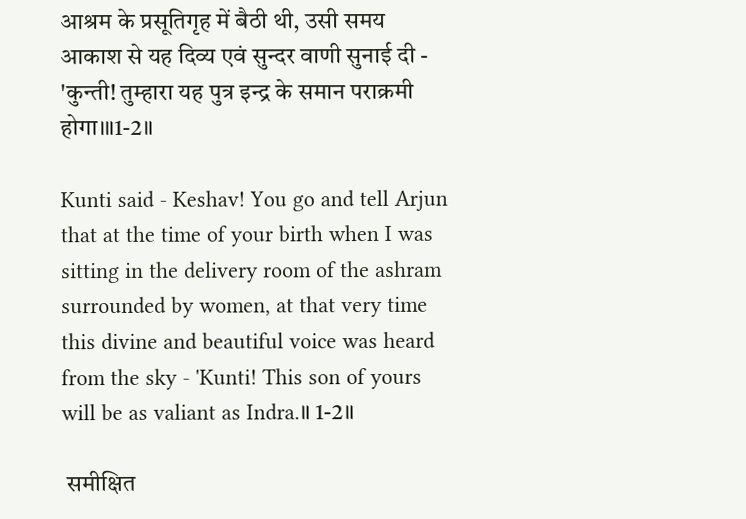आश्रम के प्रसूतिगृह में बैठी थी, उसी समय आकाश से यह दिव्य एवं सुन्दर वाणी सुनाई दी - 'कुन्ती! तुम्हारा यह पुत्र इन्द्र के समान पराक्रमी होगा।॥1-2॥

Kunti said - Keshav! You go and tell Arjun that at the time of your birth when I was sitting in the delivery room of the ashram surrounded by women, at that very time this divine and beautiful voice was heard from the sky - 'Kunti! This son of yours will be as valiant as Indra.॥ 1-2॥

 समीक्षित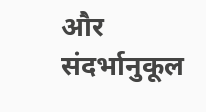और संदर्भानुकूल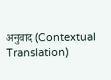अनुवाद (Contextual Translation)